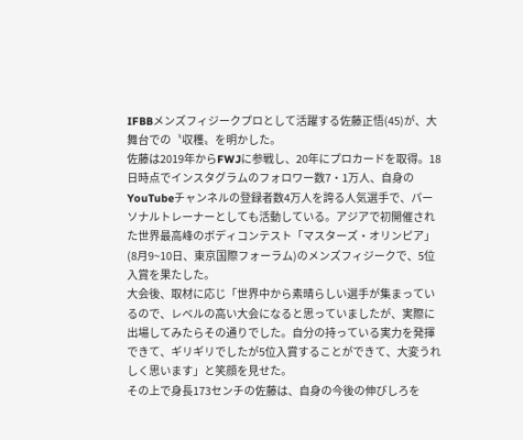IFBBメンズフィジークプロとして活躍する佐藤正悟(45)が、大舞台での〝収穫〟を明かした。
佐藤は2019年からFWJに参戦し、20年にプロカードを取得。18日時点でインスタグラムのフォロワー数7・1万人、自身のYouTubeチャンネルの登録者数4万人を誇る人気選手で、パーソナルトレーナーとしても活動している。アジアで初開催された世界最高峰のボディコンテスト「マスターズ・オリンピア」(8月9~10日、東京国際フォーラム)のメンズフィジークで、5位入賞を果たした。
大会後、取材に応じ「世界中から素晴らしい選手が集まっているので、レベルの高い大会になると思っていましたが、実際に出場してみたらその通りでした。自分の持っている実力を発揮できて、ギリギリでしたが5位入賞することができて、大変うれしく思います」と笑顔を見せた。
その上で身長173センチの佐藤は、自身の今後の伸びしろを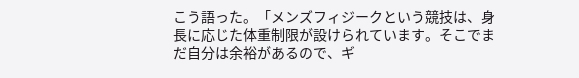こう語った。「メンズフィジークという競技は、身長に応じた体重制限が設けられています。そこでまだ自分は余裕があるので、ギ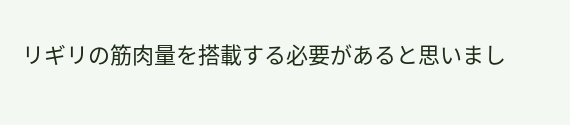リギリの筋肉量を搭載する必要があると思いまし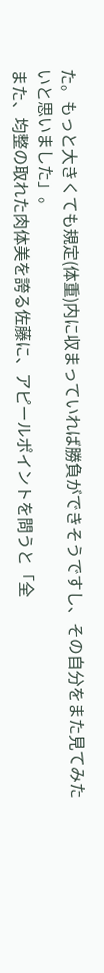た。もっと大きくても規定(体重)内に収まっていれば勝負ができそうですし、その自分をまた見てみたいと思いました」。
また、均整の取れた肉体美を誇る佐藤に、アピールポイントを問うと「全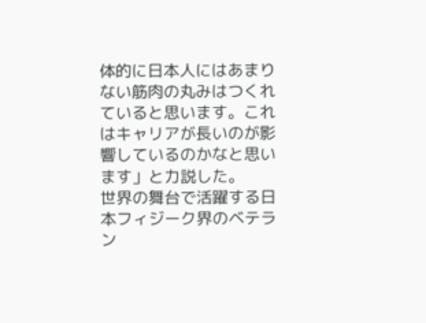体的に日本人にはあまりない筋肉の丸みはつくれていると思います。これはキャリアが長いのが影響しているのかなと思います」と力説した。
世界の舞台で活躍する日本フィジーク界のベテラン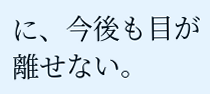に、今後も目が離せない。